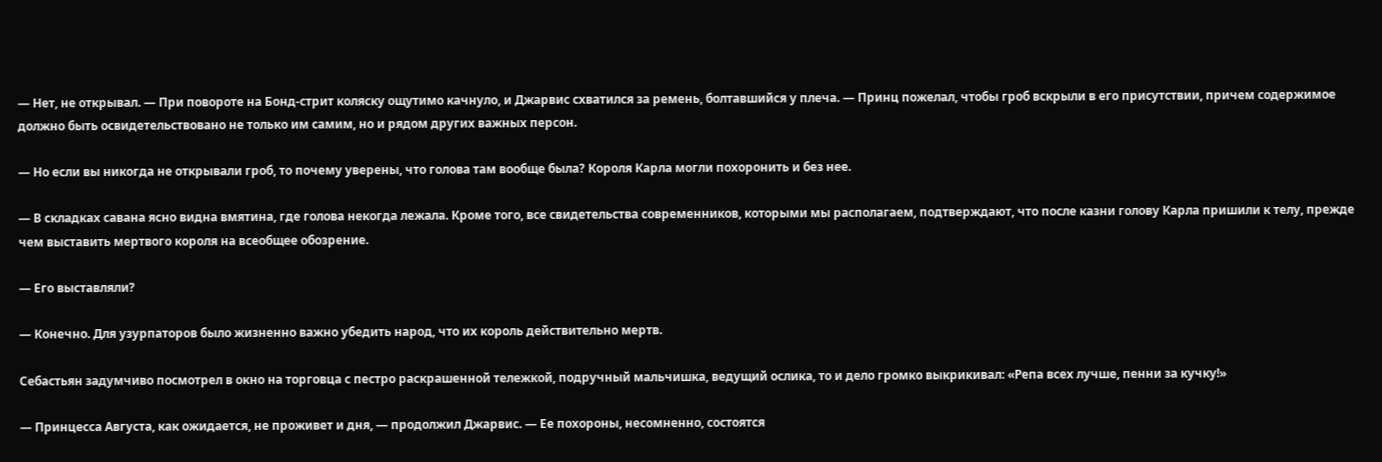— Нет, не открывал. — При повороте на Бонд-стрит коляску ощутимо качнуло, и Джарвис схватился за ремень, болтавшийся у плеча. — Принц пожелал, чтобы гроб вскрыли в его присутствии, причем содержимое должно быть освидетельствовано не только им самим, но и рядом других важных персон.

— Но если вы никогда не открывали гроб, то почему уверены, что голова там вообще была? Короля Карла могли похоронить и без нее.

— В складках савана ясно видна вмятина, где голова некогда лежала. Кроме того, все свидетельства современников, которыми мы располагаем, подтверждают, что после казни голову Карла пришили к телу, прежде чем выставить мертвого короля на всеобщее обозрение.

— Его выставляли?

— Конечно. Для узурпаторов было жизненно важно убедить народ, что их король действительно мертв.

Себастьян задумчиво посмотрел в окно на торговца с пестро раскрашенной тележкой, подручный мальчишка, ведущий ослика, то и дело громко выкрикивал: «Репа всех лучше, пенни за кучку!»

— Принцесса Августа, как ожидается, не проживет и дня, — продолжил Джарвис. — Ее похороны, несомненно, состоятся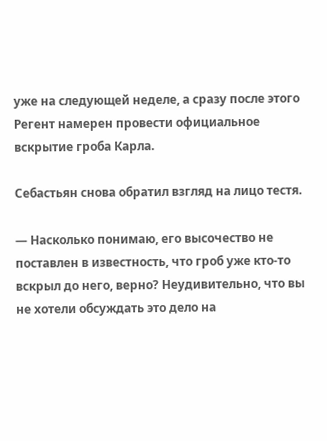уже на следующей неделе, а сразу после этого Регент намерен провести официальное вскрытие гроба Карла.

Себастьян снова обратил взгляд на лицо тестя.

— Насколько понимаю, его высочество не поставлен в известность, что гроб уже кто-то вскрыл до него, верно? Неудивительно, что вы не хотели обсуждать это дело на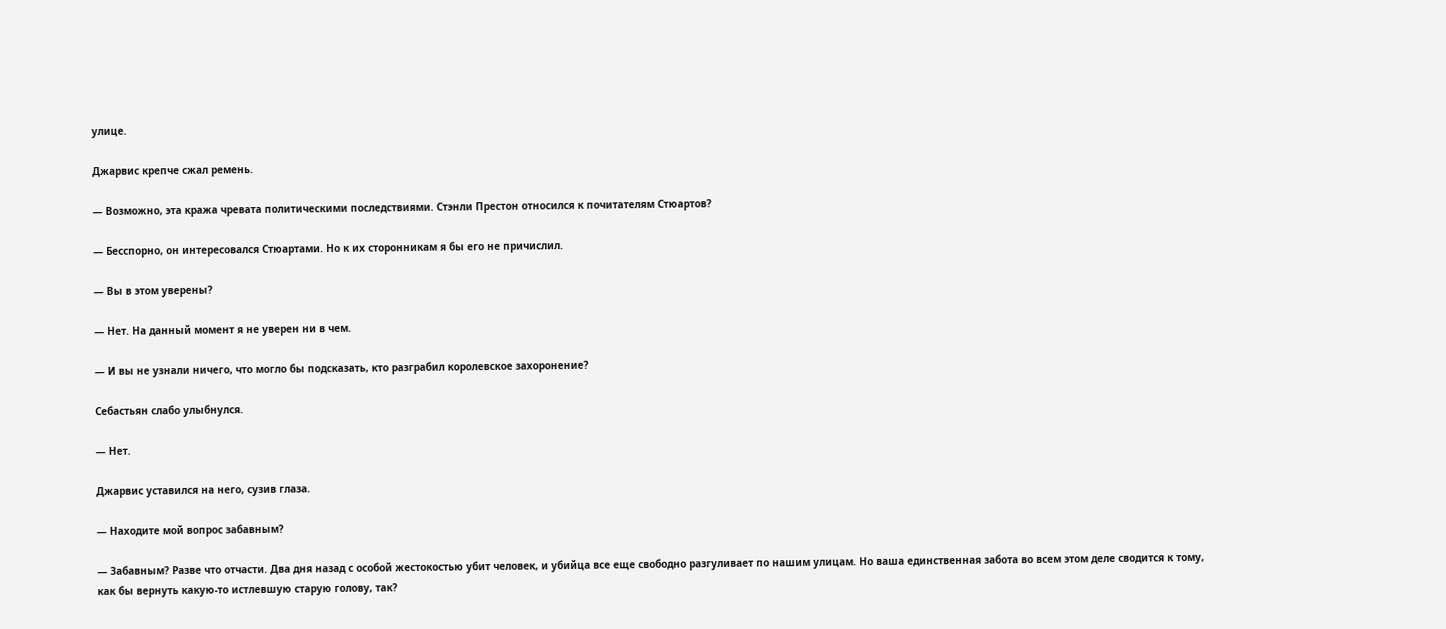улице.

Джарвис крепче сжал ремень.

— Возможно, эта кража чревата политическими последствиями. Стэнли Престон относился к почитателям Стюартов?

— Бесспорно, он интересовался Стюартами. Но к их сторонникам я бы его не причислил.

— Вы в этом уверены?

— Нет. На данный момент я не уверен ни в чем.

— И вы не узнали ничего, что могло бы подсказать, кто разграбил королевское захоронение?

Себастьян слабо улыбнулся.

— Нет.

Джарвис уставился на него, сузив глаза.

— Находите мой вопрос забавным?

— Забавным? Разве что отчасти. Два дня назад с особой жестокостью убит человек, и убийца все еще свободно разгуливает по нашим улицам. Но ваша единственная забота во всем этом деле сводится к тому, как бы вернуть какую-то истлевшую старую голову, так?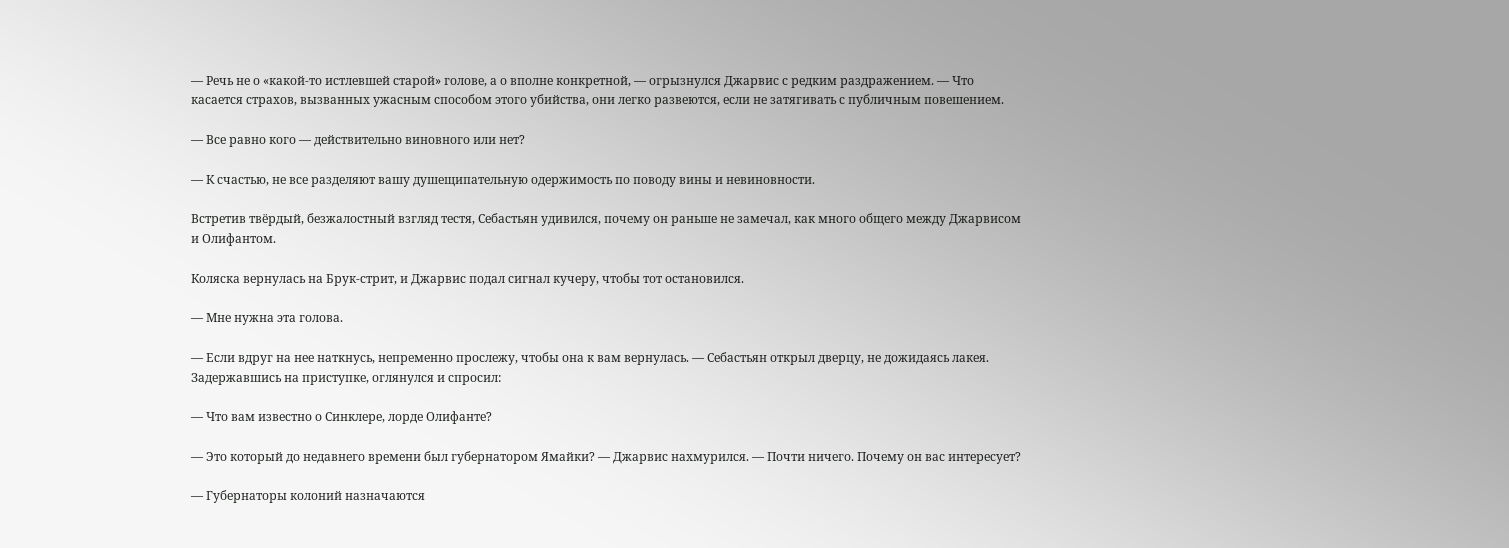— Речь не о «какой-то истлевшей старой» голове, а о вполне конкретной, — огрызнулся Джарвис с редким раздражением. — Что касается страхов, вызванных ужасным способом этого убийства, они легко развеются, если не затягивать с публичным повешением.

— Все равно кого — действительно виновного или нет?

— К счастью, не все разделяют вашу душещипательную одержимость по поводу вины и невиновности.

Встретив твёрдый, безжалостный взгляд тестя, Себастьян удивился, почему он раньше не замечал, как много общего между Джарвисом и Олифантом.

Коляска вернулась на Брук-стрит, и Джарвис подал сигнал кучеру, чтобы тот остановился.

— Мне нужна эта голова.

— Если вдруг на нее наткнусь, непременно прослежу, чтобы она к вам вернулась. — Себастьян открыл дверцу, не дожидаясь лакея. Задержавшись на приступке, оглянулся и спросил:

— Что вам известно о Синклере, лорде Олифанте?

— Это который до недавнего времени был губернатором Ямайки? — Джарвис нахмурился. — Почти ничего. Почему он вас интересует?

— Губернаторы колоний назначаются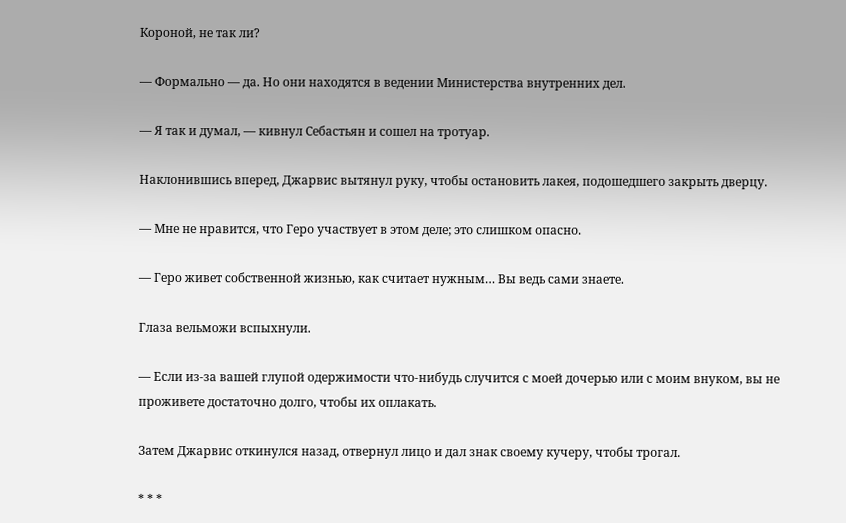Короной, не так ли?

— Формально — да. Но они находятся в ведении Министерства внутренних дел.

— Я так и думал, — кивнул Себастьян и сошел на тротуар.

Наклонившись вперед, Джарвис вытянул руку, чтобы остановить лакея, подошедшего закрыть дверцу.

— Мне не нравится, что Геро участвует в этом деле; это слишком опасно.

— Геро живет собственной жизнью, как считает нужным… Вы ведь сами знаете.

Глаза вельможи вспыхнули.

— Если из-за вашей глупой одержимости что-нибудь случится с моей дочерью или с моим внуком, вы не проживете достаточно долго, чтобы их оплакать.

Затем Джарвис откинулся назад, отвернул лицо и дал знак своему кучеру, чтобы трогал.

* * *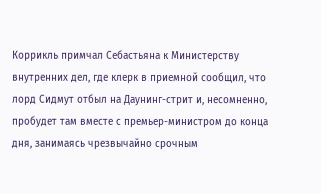Коррикль примчал Себастьяна к Министерству внутренних дел, где клерк в приемной сообщил, что лорд Сидмут отбыл на Даунинг-стрит и, несомненно, пробудет там вместе с премьер-министром до конца дня, занимаясь чрезвычайно срочным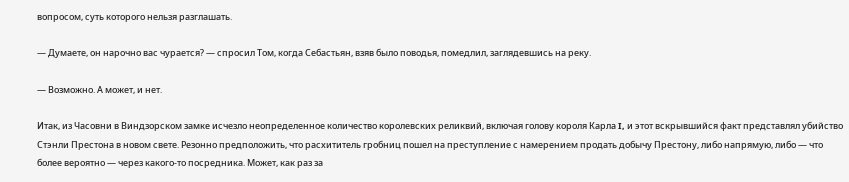вопросом, суть которого нельзя разглашать.

— Думаете, он нарочно вас чурается? — спросил Том, когда Себастьян, взяв было поводья, помедлил, заглядевшись на реку.

— Возможно. А может, и нет.

Итак, из Часовни в Виндзорском замке исчезло неопределенное количество королевских реликвий, включая голову короля Карла I, и этот вскрывшийся факт представлял убийство Стэнли Престона в новом свете. Резонно предположить, что расхититель гробниц пошел на преступление с намерением продать добычу Престону, либо напрямую, либо — что более вероятно — через какого-то посредника. Может, как раз за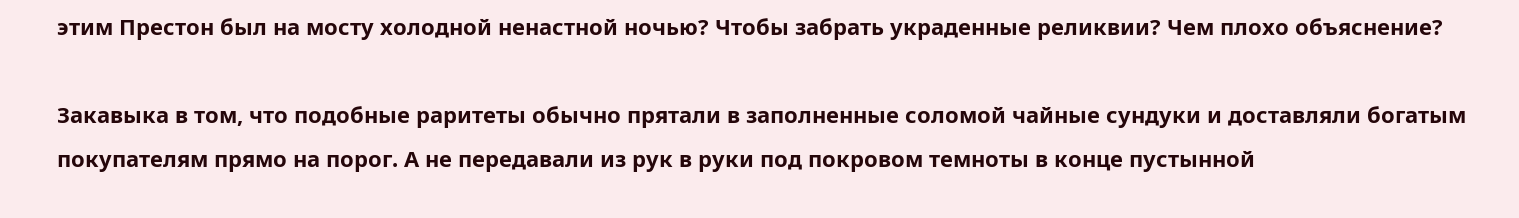этим Престон был на мосту холодной ненастной ночью? Чтобы забрать украденные реликвии? Чем плохо объяснение?

Закавыка в том, что подобные раритеты обычно прятали в заполненные соломой чайные сундуки и доставляли богатым покупателям прямо на порог. А не передавали из рук в руки под покровом темноты в конце пустынной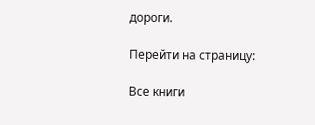дороги.

Перейти на страницу:

Все книги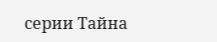серии Тайна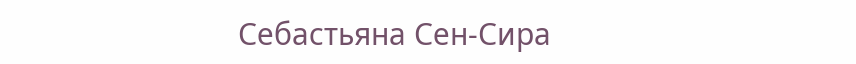Себастьяна Сен-Сира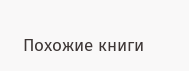Похожие книги